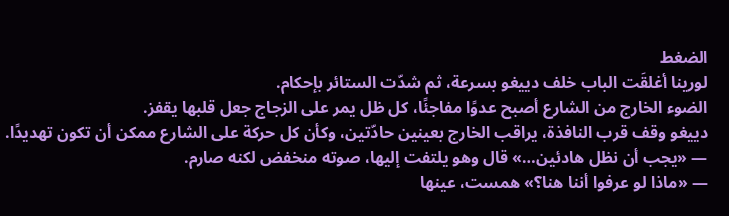الضغط
لورينا أغلقَت الباب خلف دييغو بسرعة، ثم شدّت الستائر بإحكام.
الضوء الخارج من الشارع أصبح عدوًا مفاجئًا، كل ظل يمر على الزجاج جعل قلبها يقفز.
دييغو وقف قرب النافذة، يراقب الخارج بعينين حادّتين، وكأن كل حركة على الشارع ممكن أن تكون تهديدًا.
— «يجب أن نظل هادئين…» قال وهو يلتفت إليها، صوته منخفض لكنه صارم.
— «ماذا لو عرفوا أننا هنا؟» همست، عينها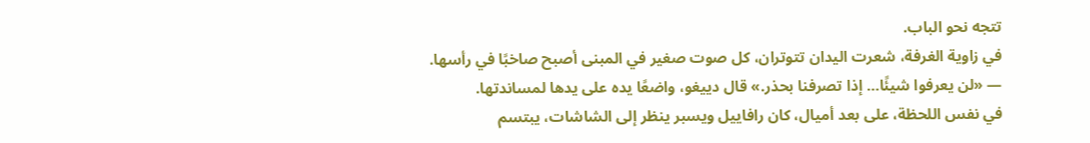تتجه نحو الباب.
في زاوية الغرفة، شعرت اليدان تتوتران، كل صوت صغير في المبنى أصبح صاخبًا في رأسها.
— «لن يعرفوا شيئًا… إذا تصرفنا بحذر.» قال دييغو، واضعًا يده على يدها لمساندتها.
في نفس اللحظة، على بعد أميال، كان رافاييل ويسبر ينظر إلى الشاشات، يبتسم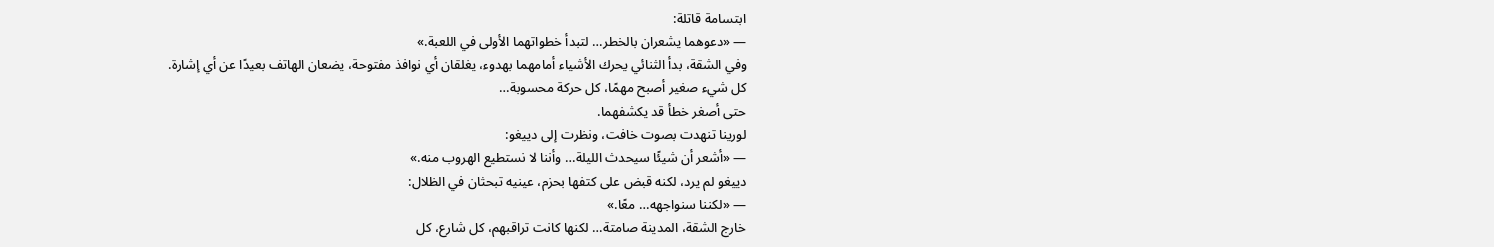ابتسامة قاتلة:
— «دعوهما يشعران بالخطر… لتبدأ خطواتهما الأولى في اللعبة.»
وفي الشقة، بدأ الثنائي يحرك الأشياء أمامهما بهدوء، يغلقان أي نوافذ مفتوحة، يضعان الهاتف بعيدًا عن أي إشارة.
كل شيء صغير أصبح مهمًا، كل حركة محسوبة…
حتى أصغر خطأ قد يكشفهما.
لورينا تنهدت بصوت خافت، ونظرت إلى دييغو:
— «أشعر أن شيئًا سيحدث الليلة… وأننا لا نستطيع الهروب منه.»
دييغو لم يرد، لكنه قبض على كتفها بحزم، عينيه تبحثان في الظلال:
— «لكننا سنواجهه… معًا.»
خارج الشقة، المدينة صامتة… لكنها كانت تراقبهم، كل شارع، كل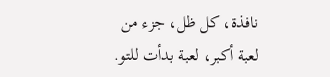نافذة، كل ظل، جزء من لعبة أكبر، لعبة بدأت للتو.